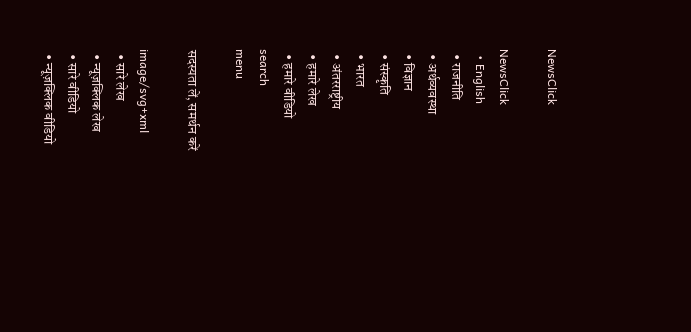NewsClick

NewsClick
  • English
  • राजनीति
  • अर्थव्यवस्था
  • विज्ञान
  • संस्कृति
  • भारत
  • अंतरराष्ट्रीय
  • हमारे लेख
  • हमारे वीडियो
search
menu

सदस्यता लें, समर्थन करें

image/svg+xml
  • सारे लेख
  • न्यूज़क्लिक लेख
  • सारे वीडियो
  • न्यूज़क्लिक वीडियो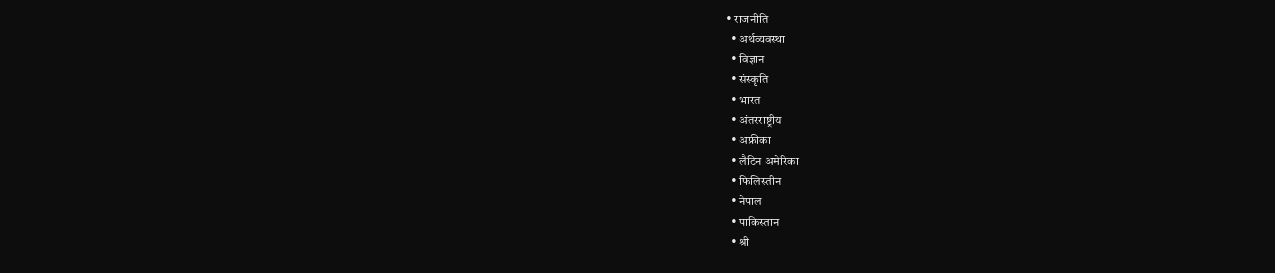• राजनीति
  • अर्थव्यवस्था
  • विज्ञान
  • संस्कृति
  • भारत
  • अंतरराष्ट्रीय
  • अफ्रीका
  • लैटिन अमेरिका
  • फिलिस्तीन
  • नेपाल
  • पाकिस्तान
  • श्री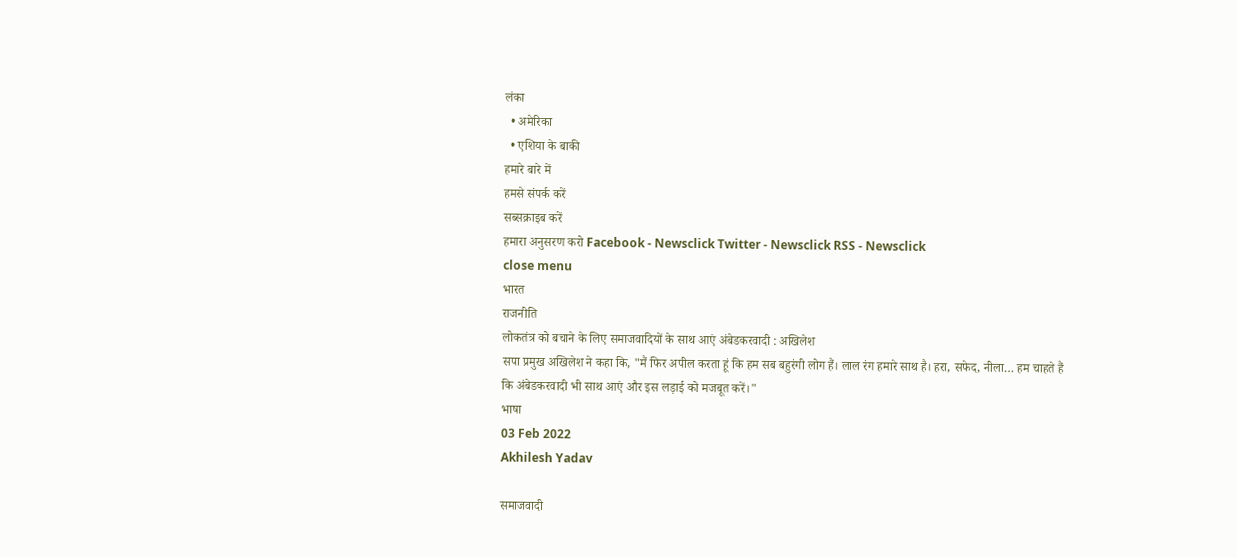लंका
  • अमेरिका
  • एशिया के बाकी
हमारे बारे में
हमसे संपर्क करें
सब्सक्राइब करें
हमारा अनुसरण करो Facebook - Newsclick Twitter - Newsclick RSS - Newsclick
close menu
भारत
राजनीति
लोकतंत्र को बचाने के लिए समाजवादियों के साथ आएं अंबेडकरवादी : अखिलेश
सपा प्रमुख अखिलेश ने कहा कि, "मैं फिर अपील करता हूं कि हम सब बहुरंगी लोग हैं। लाल रंग हमारे साथ है। हरा, सफेद, नीला… हम चाहते हैं कि अंबेडकरवादी भी साथ आएं और इस लड़ाई को मजबूत करें।"
भाषा
03 Feb 2022
Akhilesh Yadav

समाजवादी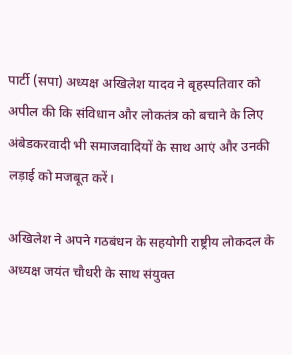पार्टी (सपा) अध्यक्ष अखिलेश यादव ने बृहस्पतिवार को अपील की कि संविधान और लोकतंत्र को बचाने के लिए अंबेडकरवादी भी समाजवादियों के साथ आएं और उनकी लड़ाई को मजबूत करें।

अखिलेश ने अपने गठबंधन के सहयोगी राष्ट्रीय लोकदल के अध्यक्ष जयंत चौधरी के साथ संयुक्त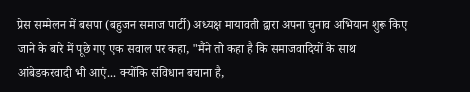प्रेस सम्मेलन में बसपा (बहुजन समाज पार्टी) अध्यक्ष मायावती द्वारा अपना चुनाव अभियान शुरू किए जाने के बारे में पूछे गए एक सवाल पर कहा, "मैंने तो कहा है कि समाजवादियों के साथ आंबेडकरवादी भी आएं... क्योंकि संविधान बचाना है,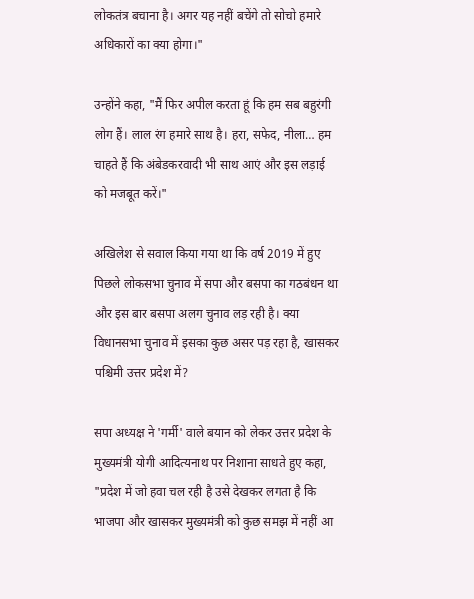लोकतंत्र बचाना है। अगर यह नहीं बचेंगे तो सोचो हमारे अधिकारों का क्या होगा।"

उन्होंने कहा, "मैं फिर अपील करता हूं कि हम सब बहुरंगी लोग हैं। लाल रंग हमारे साथ है। हरा, सफेद, नीला… हम चाहते हैं कि अंबेडकरवादी भी साथ आएं और इस लड़ाई को मजबूत करें।"

अखिलेश से सवाल किया गया था कि वर्ष 2019 में हुए पिछले लोकसभा चुनाव में सपा और बसपा का गठबंधन था और इस बार बसपा अलग चुनाव लड़ रही है। क्या विधानसभा चुनाव में इसका कुछ असर पड़ रहा है, खासकर पश्चिमी उत्तर प्रदेश में?

सपा अध्यक्ष ने 'गर्मी' वाले बयान को लेकर उत्तर प्रदेश के मुख्यमंत्री योगी आदित्यनाथ पर निशाना साधते हुए कहा, "प्रदेश में जो हवा चल रही है उसे देखकर लगता है कि भाजपा और खासकर मुख्यमंत्री को कुछ समझ में नहीं आ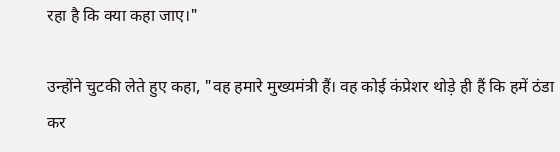रहा है कि क्या कहा जाए।"

उन्होंने चुटकी लेते हुए कहा, "वह हमारे मुख्यमंत्री हैं। वह कोई कंप्रेशर थोड़े ही हैं कि हमें ठंडा कर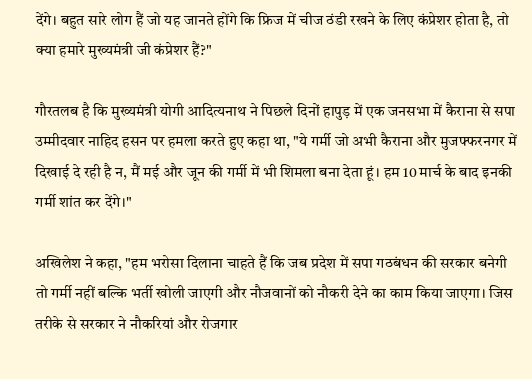देंगे। बहुत सारे लोग हैं जो यह जानते होंगे कि फ्रिज में चीज ठंडी रखने के लिए कंप्रेशर होता है, तो क्या हमारे मुख्यमंत्री जी कंप्रेशर हैं?"

गौरतलब है कि मुख्यमंत्री योगी आदित्यनाथ ने पिछले दिनों हापुड़ में एक जनसभा में कैराना से सपा उम्मीदवार नाहिद हसन पर हमला करते हुए कहा था, "ये गर्मी जो अभी कैराना और मुजफ्फरनगर में दिखाई दे रही है न, मैं मई और जून की गर्मी में भी शिमला बना देता हूं। हम 10 मार्च के बाद इनकी गर्मी शांत कर देंगे।"

अखिलेश ने कहा, "हम भरोसा दिलाना चाहते हैं कि जब प्रदेश में सपा गठबंधन की सरकार बनेगी तो गर्मी नहीं बल्कि भर्ती खोली जाएगी और नौजवानों को नौकरी देने का काम किया जाएगा। जिस तरीके से सरकार ने नौकरियां और रोजगार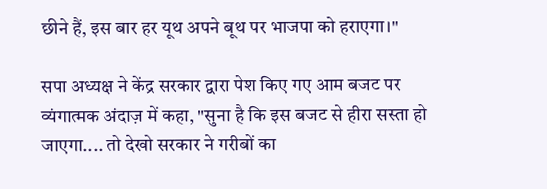छीने हैं, इस बार हर यूथ अपने बूथ पर भाजपा को हराएगा।"

सपा अध्यक्ष ने केंद्र सरकार द्वारा पेश किए गए आम बजट पर व्यंगात्मक अंदाज़ में कहा, "सुना है कि इस बजट से हीरा सस्ता हो जाएगा.... तो देखो सरकार ने गरीबों का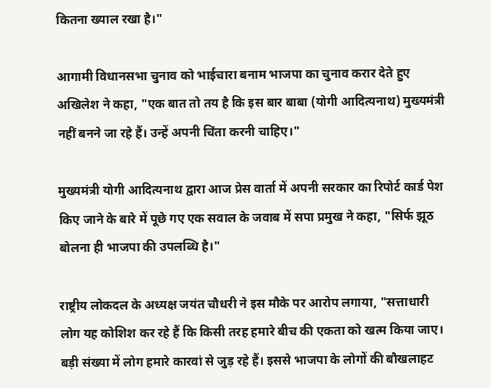कितना ख्याल रखा है।"

आगामी विधानसभा चुनाव को भाईचारा बनाम भाजपा का चुनाव करार देते हुए अखिलेश ने कहा, "एक बात तो तय है कि इस बार बाबा (योगी आदित्यनाथ) मुख्यमंत्री नहीं बनने जा रहे हैं। उन्हें अपनी चिंता करनी चाहिए।"

मुख्यमंत्री योगी आदित्यनाथ द्वारा आज प्रेस वार्ता में अपनी सरकार का रिपोर्ट कार्ड पेश किए जाने के बारे में पूछे गए एक सवाल के जवाब में सपा प्रमुख ने कहा, "सिर्फ झूठ बोलना ही भाजपा की उपलब्धि है।"

राष्ट्रीय लोकदल के अध्यक्ष जयंत चौधरी ने इस मौके पर आरोप लगाया, "सत्ताधारी लोग यह कोशिश कर रहे हैं कि किसी तरह हमारे बीच की एकता को खत्म किया जाए। बड़ी संख्या में लोग हमारे कारवां से जुड़ रहे हैं। इससे भाजपा के लोगों की बौखलाहट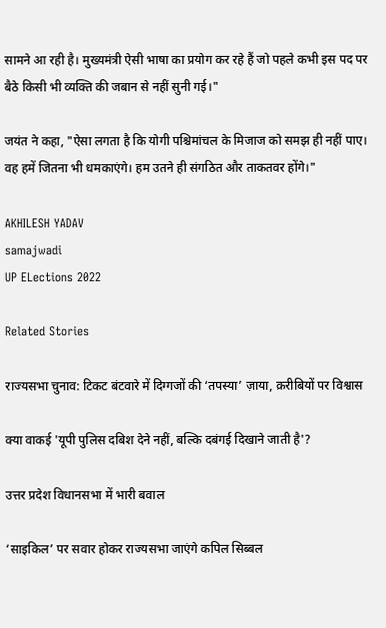सामने आ रही है। मुख्यमंत्री ऐसी भाषा का प्रयोग कर रहे हैं जो पहले कभी इस पद पर बैठे किसी भी व्यक्ति की जबान से नहीं सुनी गई।"

जयंत ने कहा, "ऐसा लगता है कि योगी पश्चिमांचल के मिजाज को समझ ही नहीं पाए। वह हमें जितना भी धमकाएंगे। हम उतने ही संगठित और ताकतवर होंगे।"

AKHILESH YADAV
samajwadi
UP ELections 2022

Related Stories

राज्यसभा चुनाव: टिकट बंटवारे में दिग्गजों की ‘तपस्या’ ज़ाया, क़रीबियों पर विश्वास

क्या वाकई 'यूपी पुलिस दबिश देने नहीं, बल्कि दबंगई दिखाने जाती है'?

उत्तर प्रदेश विधानसभा में भारी बवाल

‘साइकिल’ पर सवार होकर राज्यसभा जाएंगे कपिल सिब्बल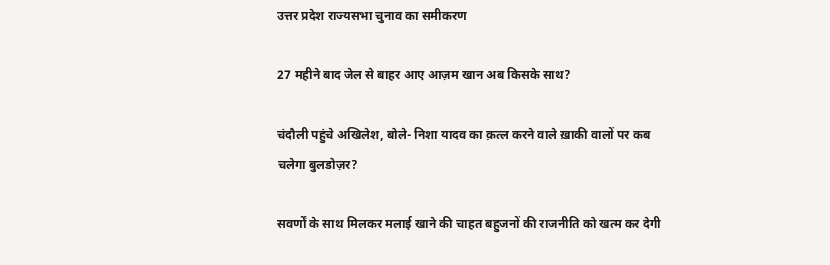उत्तर प्रदेश राज्यसभा चुनाव का समीकरण

27 महीने बाद जेल से बाहर आए आज़म खान अब किसके साथ?

चंदौली पहुंचे अखिलेश, बोले- निशा यादव का क़त्ल करने वाले ख़ाकी वालों पर कब चलेगा बुलडोज़र?

सवर्णों के साथ मिलकर मलाई खाने की चाहत बहुजनों की राजनीति को खत्म कर देगी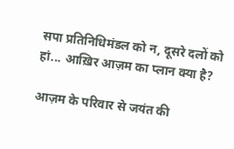सपा प्रतिनिधिमंडल को न, दूसरे दलों को हां... आख़िर आज़म का प्लान क्या है?

आज़म के परिवार से जयंत की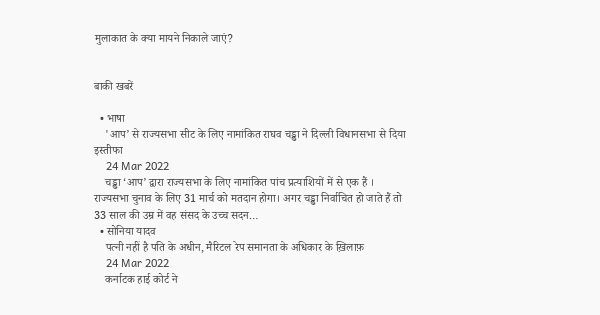मुलाकात के क्या मायने निकाले जाएं?


बाकी खबरें

  • भाषा
    'आप’ से राज्यसभा सीट के लिए नामांकित राघव चड्ढा ने दिल्ली विधानसभा से दिया इस्तीफा
    24 Mar 2022
    चड्ढा ‘आप’ द्वारा राज्यसभा के लिए नामांकित पांच प्रत्याशियों में से एक हैं । राज्यसभा चुनाव के लिए 31 मार्च को मतदान होगा। अगर चड्ढा निर्वाचित हो जाते हैं तो 33 साल की उम्र में वह संसद के उच्च सदन…
  • सोनिया यादव
    पत्नी नहीं है पति के अधीन, मैरिटल रेप समानता के अधिकार के ख़िलाफ़
    24 Mar 2022
    कर्नाटक हाई कोर्ट ने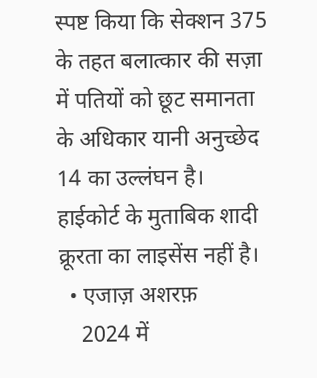स्पष्ट किया कि सेक्शन 375 के तहत बलात्कार की सज़ा में पतियों को छूट समानता के अधिकार यानी अनुच्छेद 14 का उल्लंघन है। हाईकोर्ट के मुताबिक शादी क्रूरता का लाइसेंस नहीं है।
  • एजाज़ अशरफ़
    2024 में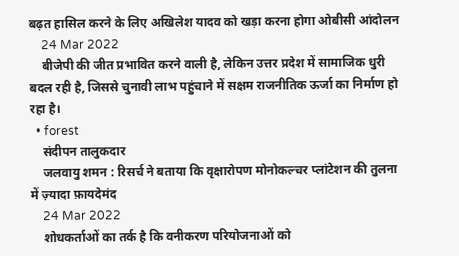बढ़त हासिल करने के लिए अखिलेश यादव को खड़ा करना होगा ओबीसी आंदोलन
    24 Mar 2022
    बीजेपी की जीत प्रभावित करने वाली है, लेकिन उत्तर प्रदेश में सामाजिक धुरी बदल रही है, जिससे चुनावी लाभ पहुंचाने में सक्षम राजनीतिक ऊर्जा का निर्माण हो रहा है।
  • forest
    संदीपन तालुकदार
    जलवायु शमन : रिसर्च ने बताया कि वृक्षारोपण मोनोकल्चर प्लांटेशन की तुलना में ज़्यादा फ़ायदेमंद
    24 Mar 2022
    शोधकर्ताओं का तर्क है कि वनीकरण परियोजनाओं को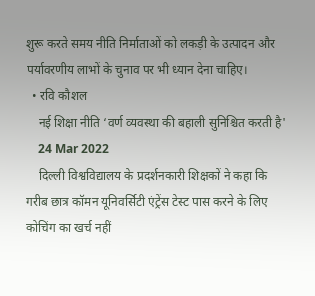शुरू करते समय नीति निर्माताओं को लकड़ी के उत्पादन और पर्यावरणीय लाभों के चुनाव पर भी ध्यान देना चाहिए।
  • रवि कौशल
    नई शिक्षा नीति ‘वर्ण व्यवस्था की बहाली सुनिश्चित करती है'
    24 Mar 2022
    दिल्ली विश्वविद्यालय के प्रदर्शनकारी शिक्षकों ने कहा कि गरीब छात्र कॉमन यूनिवर्सिटी एंट्रेंस टेस्ट पास करने के लिए कोचिंग का खर्च नहीं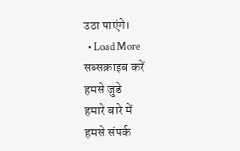उठा पाएंगे।
  • Load More
सब्सक्राइब करें
हमसे जुडे
हमारे बारे में
हमसे संपर्क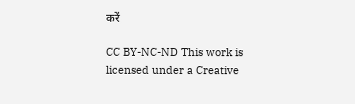करें

CC BY-NC-ND This work is licensed under a Creative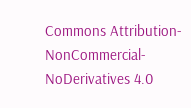Commons Attribution-NonCommercial-NoDerivatives 4.0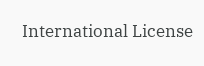International License